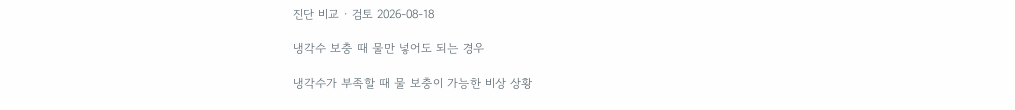진단 비교 · 검토 2026-08-18

냉각수 보충 때 물만 넣어도 되는 경우

냉각수가 부족할 때 물 보충이 가능한 비상 상황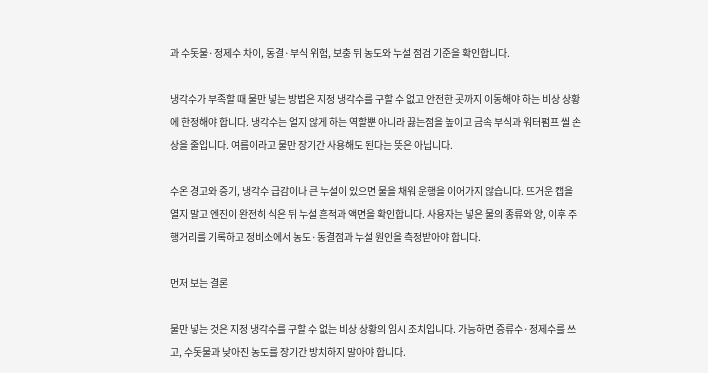과 수돗물·정제수 차이, 동결·부식 위험, 보충 뒤 농도와 누설 점검 기준을 확인합니다.

냉각수가 부족할 때 물만 넣는 방법은 지정 냉각수를 구할 수 없고 안전한 곳까지 이동해야 하는 비상 상황에 한정해야 합니다. 냉각수는 얼지 않게 하는 역할뿐 아니라 끓는점을 높이고 금속 부식과 워터펌프 씰 손상을 줄입니다. 여름이라고 물만 장기간 사용해도 된다는 뜻은 아닙니다.

수온 경고와 증기, 냉각수 급감이나 큰 누설이 있으면 물을 채워 운행을 이어가지 않습니다. 뜨거운 캡을 열지 말고 엔진이 완전히 식은 뒤 누설 흔적과 액면을 확인합니다. 사용자는 넣은 물의 종류와 양, 이후 주행거리를 기록하고 정비소에서 농도·동결점과 누설 원인을 측정받아야 합니다.

먼저 보는 결론

물만 넣는 것은 지정 냉각수를 구할 수 없는 비상 상황의 임시 조치입니다. 가능하면 증류수·정제수를 쓰고, 수돗물과 낮아진 농도를 장기간 방치하지 말아야 합니다.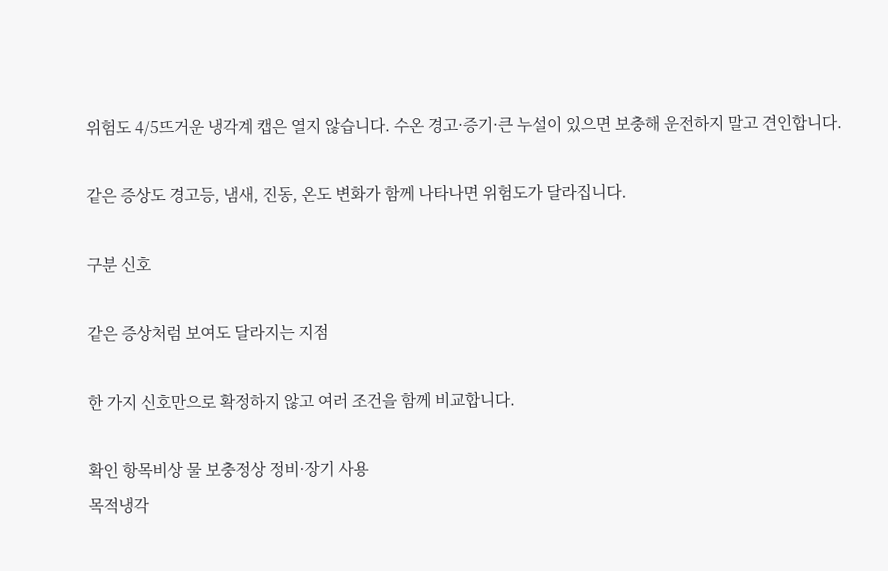위험도 4/5뜨거운 냉각계 캡은 열지 않습니다. 수온 경고·증기·큰 누설이 있으면 보충해 운전하지 말고 견인합니다.

같은 증상도 경고등, 냄새, 진동, 온도 변화가 함께 나타나면 위험도가 달라집니다.

구분 신호

같은 증상처럼 보여도 달라지는 지점

한 가지 신호만으로 확정하지 않고 여러 조건을 함께 비교합니다.

확인 항목비상 물 보충정상 정비·장기 사용
목적냉각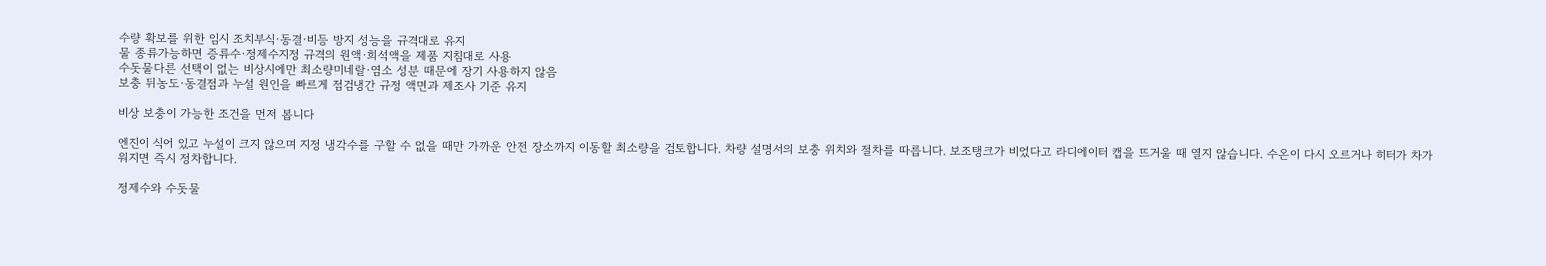수량 확보를 위한 임시 조치부식·동결·비등 방지 성능을 규격대로 유지
물 종류가능하면 증류수·정제수지정 규격의 원액·희석액을 제품 지침대로 사용
수돗물다른 선택이 없는 비상시에만 최소량미네랄·염소 성분 때문에 장기 사용하지 않음
보충 뒤농도·동결점과 누설 원인을 빠르게 점검냉간 규정 액면과 제조사 기준 유지

비상 보충이 가능한 조건을 먼저 봅니다

엔진이 식어 있고 누설이 크지 않으며 지정 냉각수를 구할 수 없을 때만 가까운 안전 장소까지 이동할 최소량을 검토합니다. 차량 설명서의 보충 위치와 절차를 따릅니다. 보조탱크가 비었다고 라디에이터 캡을 뜨거울 때 열지 않습니다. 수온이 다시 오르거나 히터가 차가워지면 즉시 정차합니다.

정제수와 수돗물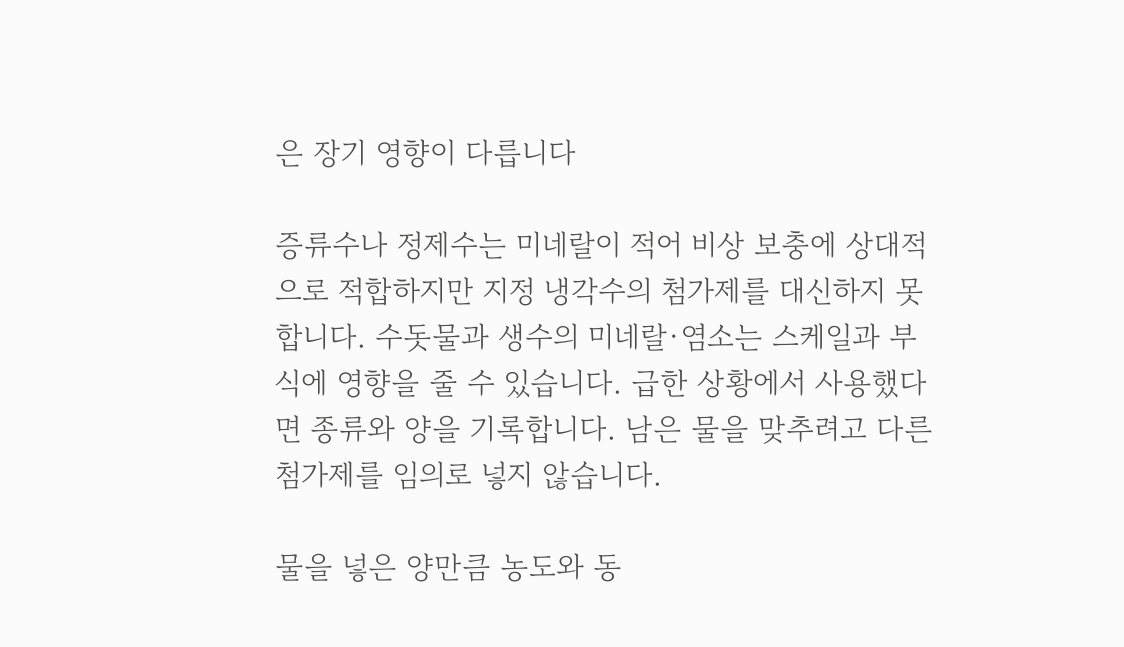은 장기 영향이 다릅니다

증류수나 정제수는 미네랄이 적어 비상 보충에 상대적으로 적합하지만 지정 냉각수의 첨가제를 대신하지 못합니다. 수돗물과 생수의 미네랄·염소는 스케일과 부식에 영향을 줄 수 있습니다. 급한 상황에서 사용했다면 종류와 양을 기록합니다. 남은 물을 맞추려고 다른 첨가제를 임의로 넣지 않습니다.

물을 넣은 양만큼 농도와 동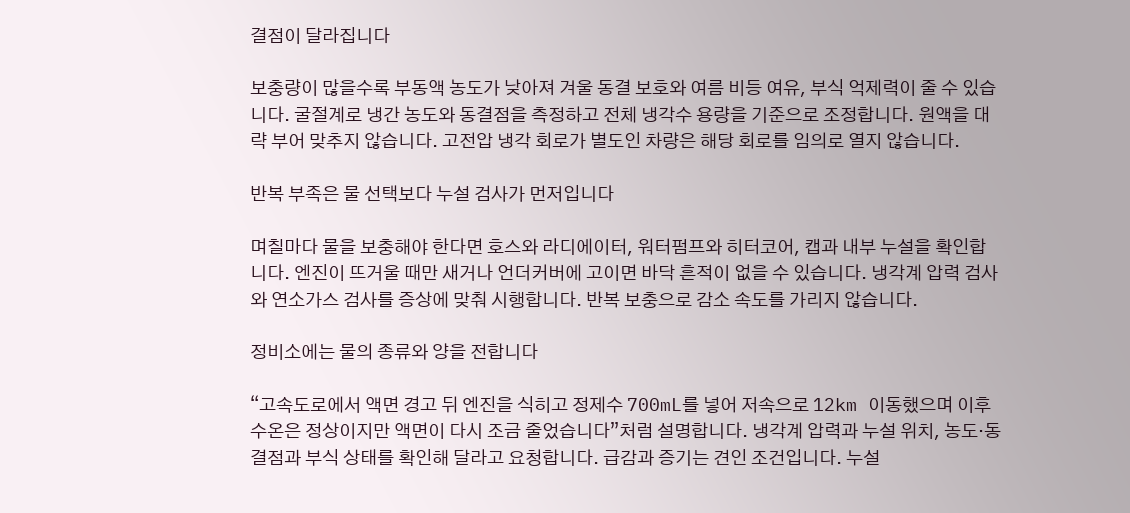결점이 달라집니다

보충량이 많을수록 부동액 농도가 낮아져 겨울 동결 보호와 여름 비등 여유, 부식 억제력이 줄 수 있습니다. 굴절계로 냉간 농도와 동결점을 측정하고 전체 냉각수 용량을 기준으로 조정합니다. 원액을 대략 부어 맞추지 않습니다. 고전압 냉각 회로가 별도인 차량은 해당 회로를 임의로 열지 않습니다.

반복 부족은 물 선택보다 누설 검사가 먼저입니다

며칠마다 물을 보충해야 한다면 호스와 라디에이터, 워터펌프와 히터코어, 캡과 내부 누설을 확인합니다. 엔진이 뜨거울 때만 새거나 언더커버에 고이면 바닥 흔적이 없을 수 있습니다. 냉각계 압력 검사와 연소가스 검사를 증상에 맞춰 시행합니다. 반복 보충으로 감소 속도를 가리지 않습니다.

정비소에는 물의 종류와 양을 전합니다

“고속도로에서 액면 경고 뒤 엔진을 식히고 정제수 700mL를 넣어 저속으로 12km 이동했으며 이후 수온은 정상이지만 액면이 다시 조금 줄었습니다”처럼 설명합니다. 냉각계 압력과 누설 위치, 농도·동결점과 부식 상태를 확인해 달라고 요청합니다. 급감과 증기는 견인 조건입니다. 누설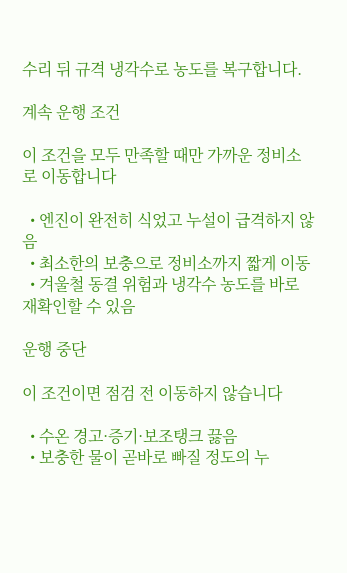수리 뒤 규격 냉각수로 농도를 복구합니다.

계속 운행 조건

이 조건을 모두 만족할 때만 가까운 정비소로 이동합니다

  • 엔진이 완전히 식었고 누설이 급격하지 않음
  • 최소한의 보충으로 정비소까지 짧게 이동
  • 겨울철 동결 위험과 냉각수 농도를 바로 재확인할 수 있음

운행 중단

이 조건이면 점검 전 이동하지 않습니다

  • 수온 경고·증기·보조탱크 끓음
  • 보충한 물이 곧바로 빠질 정도의 누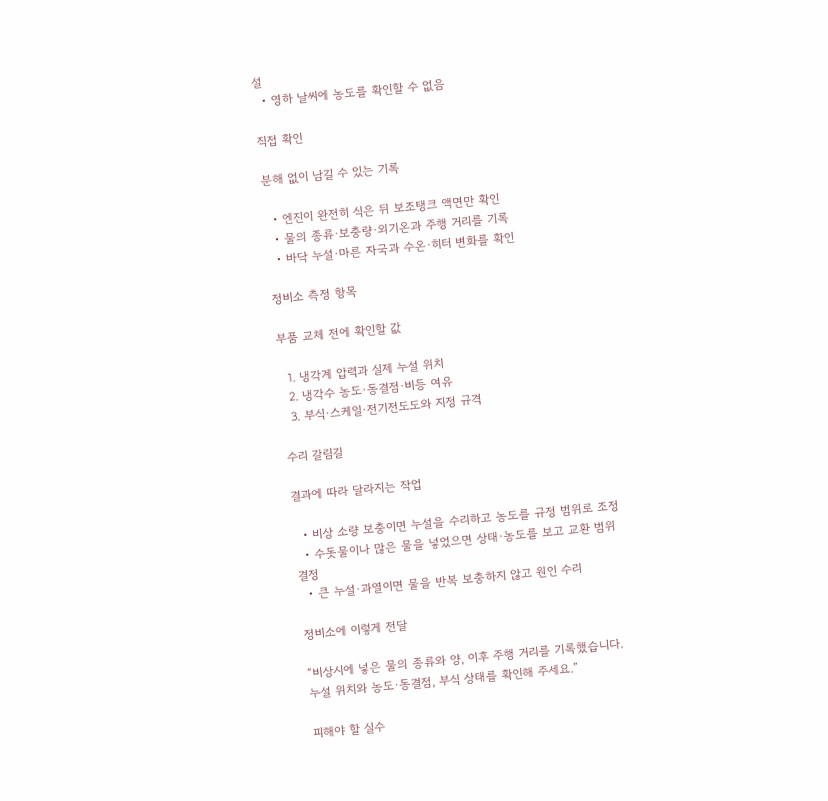설
  • 영하 날씨에 농도를 확인할 수 없음

직접 확인

분해 없이 남길 수 있는 기록

  • 엔진이 완전히 식은 뒤 보조탱크 액면만 확인
  • 물의 종류·보충량·외기온과 주행 거리를 기록
  • 바닥 누설·마른 자국과 수온·히터 변화를 확인

정비소 측정 항목

부품 교체 전에 확인할 값

  1. 냉각계 압력과 실제 누설 위치
  2. 냉각수 농도·동결점·비등 여유
  3. 부식·스케일·전기전도도와 지정 규격

수리 갈림길

결과에 따라 달라지는 작업

  • 비상 소량 보충이면 누설을 수리하고 농도를 규정 범위로 조정
  • 수돗물이나 많은 물을 넣었으면 상태·농도를 보고 교환 범위 결정
  • 큰 누설·과열이면 물을 반복 보충하지 않고 원인 수리

정비소에 이렇게 전달

“비상시에 넣은 물의 종류와 양, 이후 주행 거리를 기록했습니다. 누설 위치와 농도·동결점, 부식 상태를 확인해 주세요.”

피해야 할 실수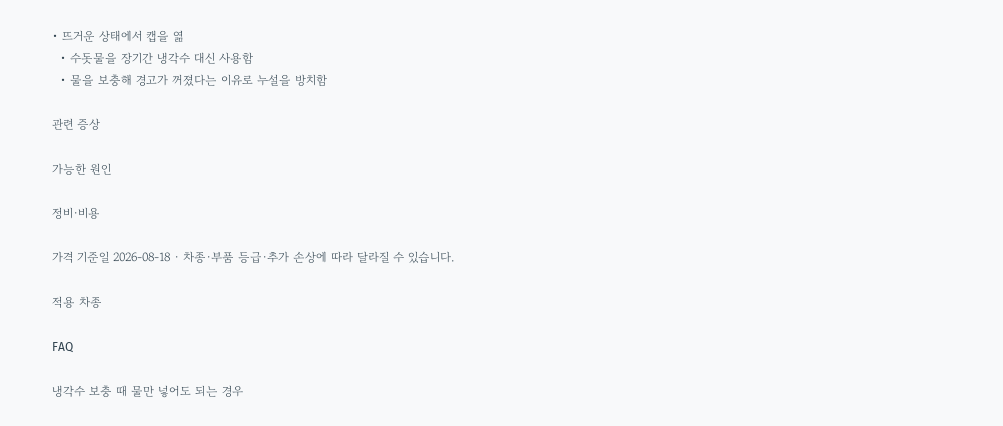• 뜨거운 상태에서 캡을 엶
  • 수돗물을 장기간 냉각수 대신 사용함
  • 물을 보충해 경고가 꺼졌다는 이유로 누설을 방치함

관련 증상

가능한 원인

정비·비용

가격 기준일 2026-08-18 · 차종·부품 등급·추가 손상에 따라 달라질 수 있습니다.

적용 차종

FAQ

냉각수 보충 때 물만 넣어도 되는 경우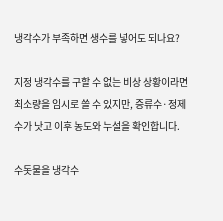냉각수가 부족하면 생수를 넣어도 되나요?

지정 냉각수를 구할 수 없는 비상 상황이라면 최소량을 임시로 쓸 수 있지만, 증류수·정제수가 낫고 이후 농도와 누설을 확인합니다.

수돗물을 냉각수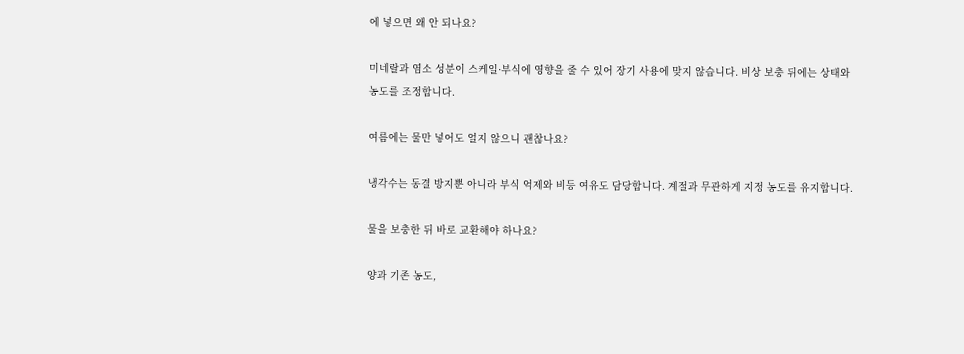에 넣으면 왜 안 되나요?

미네랄과 염소 성분이 스케일·부식에 영향을 줄 수 있어 장기 사용에 맞지 않습니다. 비상 보충 뒤에는 상태와 농도를 조정합니다.

여름에는 물만 넣어도 얼지 않으니 괜찮나요?

냉각수는 동결 방지뿐 아니라 부식 억제와 비등 여유도 담당합니다. 계절과 무관하게 지정 농도를 유지합니다.

물을 보충한 뒤 바로 교환해야 하나요?

양과 기존 농도,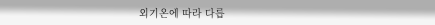외기온에 따라 다릅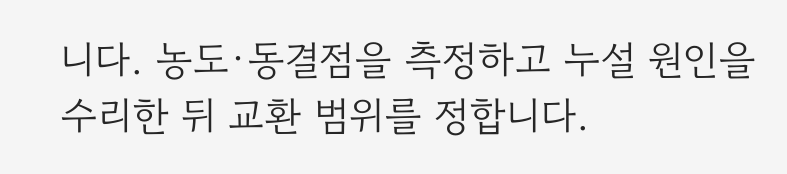니다. 농도·동결점을 측정하고 누설 원인을 수리한 뒤 교환 범위를 정합니다.